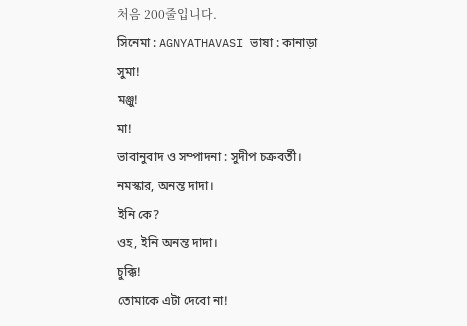처음 200줄입니다.
সিনেমা : AGNYATHAVASI ভাষা : কানাড়া
সুমা!
মঞ্জু!
মা!
ভাবানুবাদ ও সম্পাদনা : সুদীপ চক্রবর্তী।
নমস্কার, অনন্ত দাদা।
ইনি কে?
ওহ, ইনি অনন্ত দাদা।
চুক্কি!
তোমাকে এটা দেবো না!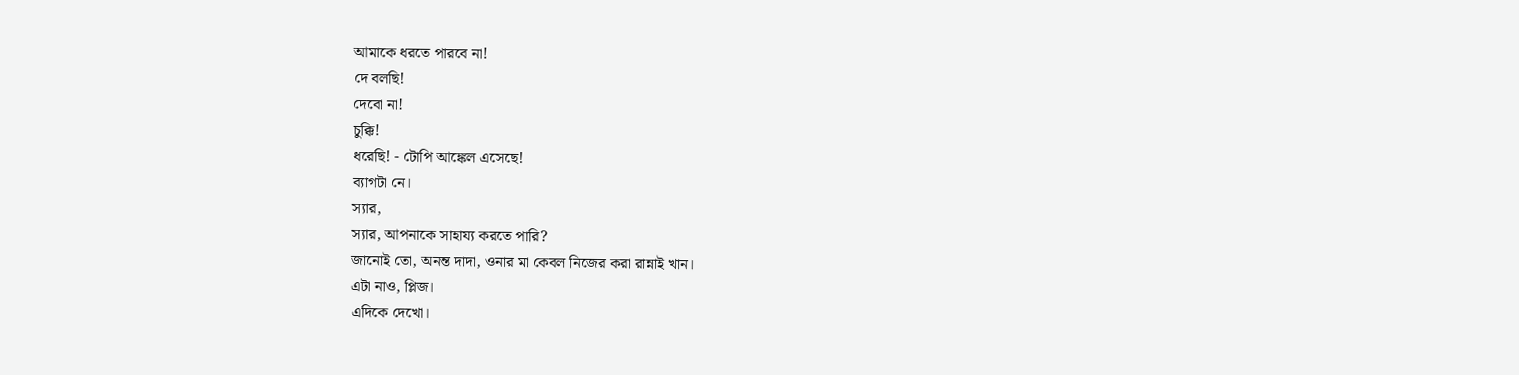আমাকে ধরতে পারবে না!
দে বলছি!
দেবো না!
চুক্কি!
ধরেছি! - টোপি আঙ্কেল এসেছে!
ব্যাগটা নে।
স্যার,
স্যার, আপনাকে সাহায্য করতে পারি?
জানোই তো, অনন্ত দাদা, ওনার মা কেবল নিজের করা রান্নাই খান।
এটা নাও, প্লিজ।
এদিকে দেখো।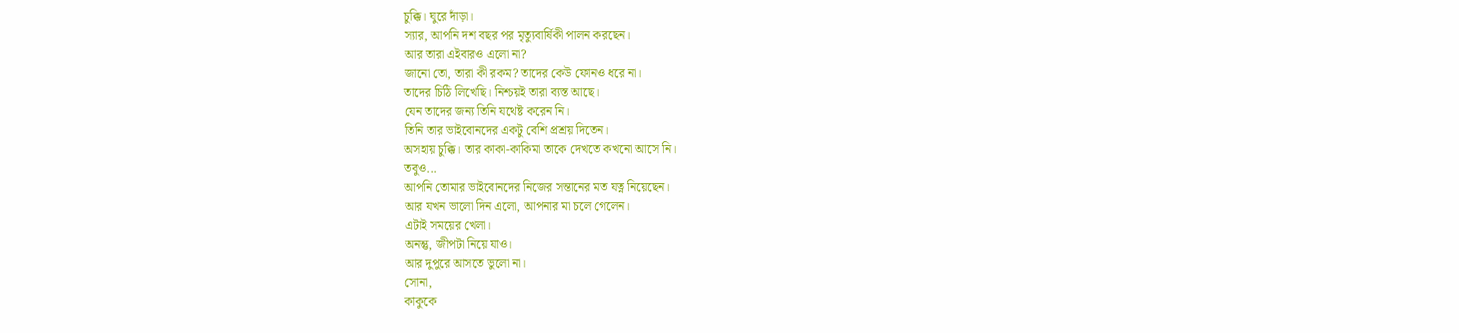চুক্কি। ঘুরে দাঁড়া।
স্যার, আপনি দশ বছর পর মৃত্যুবার্ষিকী পালন করছেন।
আর তারা এইবারও এলো না?
জানো তো, তারা কী রকম? তাদের কেউ ফোনও ধরে না।
তাদের চিঠি লিখেছি। নিশ্চয়ই তারা ব্যস্ত আছে।
যেন তাদের জন্য তিনি যথেষ্ট করেন নি।
তিনি তার ভাইবোনদের একটু বেশি প্রশ্রয় দিতেন।
অসহায় চুক্কি। তার কাকা-কাকিমা তাকে দেখতে কখনো আসে নি।
তবুও...
আপনি তোমার ভাইবোনদের নিজের সন্তানের মত যত্ন নিয়েছেন।
আর যখন ভালো দিন এলো, আপনার মা চলে গেলেন।
এটাই সময়ের খেলা।
অনন্তু, জীপটা নিয়ে যাও।
আর দুপুরে আসতে ভুলো না।
সোনা,
কাকুকে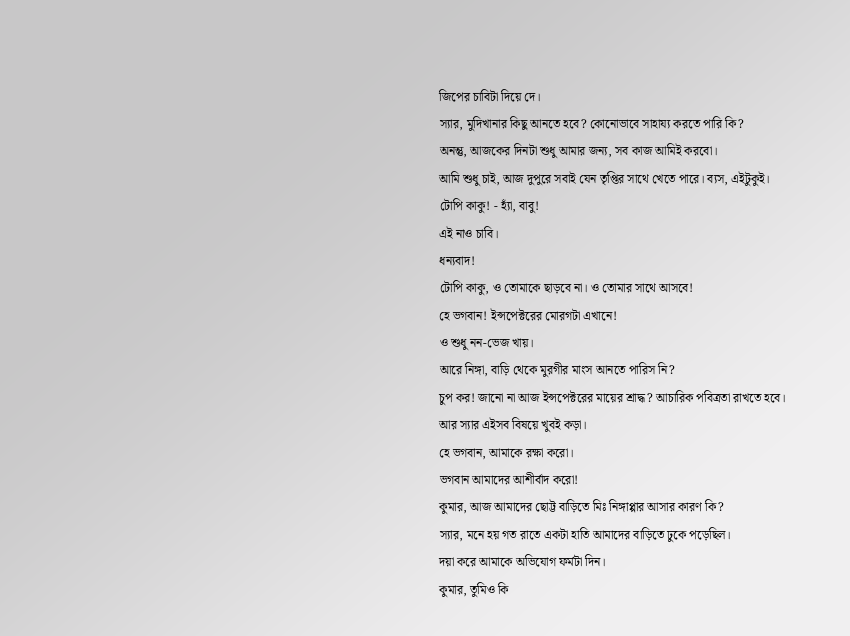জিপের চাবিটা দিয়ে দে।
স্যার, মুদিখানার কিছু আনতে হবে? কোনোভাবে সাহায্য করতে পারি কি?
অনন্তু, আজকের দিনটা শুধু আমার জন্য, সব কাজ আমিই করবো।
আমি শুধু চাই, আজ দুপুরে সবাই যেন তৃপ্তির সাথে খেতে পারে। ব্যস, এইটুকুই।
টোপি কাকু! - হ্যাঁ, বাবু!
এই নাও চাবি।
ধন্যবাদ!
টোপি কাকু, ও তোমাকে ছাড়বে না। ও তোমার সাথে আসবে!
হে ভগবান! ইন্সপেক্টরের মোরগটা এখানে!
ও শুধু নন-ভেজ খায়।
আরে নিঙ্গা, বাড়ি থেকে মুরগীর মাংস আনতে পারিস নি?
চুপ কর! জানো না আজ ইন্সপেক্টরের মায়ের শ্রাদ্ধ? আচারিক পবিত্রতা রাখতে হবে।
আর স্যার এইসব বিষয়ে খুবই কড়া।
হে ভগবান, আমাকে রক্ষা করো।
ভগবান আমাদের আশীর্বাদ করো!
কুমার, আজ আমাদের ছোট্ট বাড়িতে মিঃ নিঙ্গাপ্পার আসার কারণ কি?
স্যার, মনে হয় গত রাতে একটা হাতি আমাদের বাড়িতে ঢুকে পড়েছিল।
দয়া করে আমাকে অভিযোগ ফর্মটা দিন।
কুমার, তুমিও কি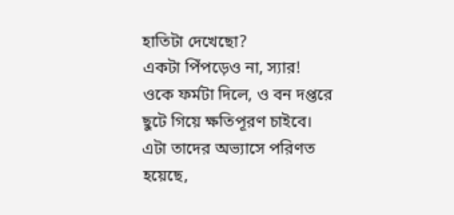হাতিটা দেখেছো?
একটা পিঁপড়েও না, স্যার!
ওকে ফর্মটা দিলে, ও বন দপ্তরে ছুটে গিয়ে ক্ষতিপূরণ চাইবে।
এটা তাদের অভ্যাসে পরিণত হয়েছে,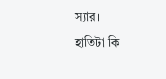স্যার।
হাতিটা কি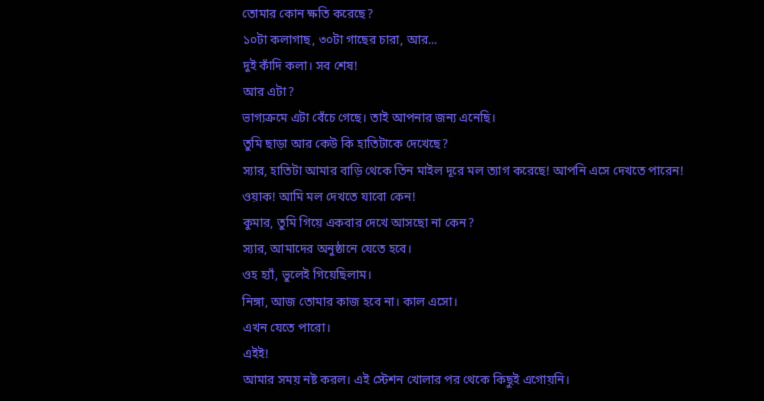তোমার কোন ক্ষতি করেছে?
১০টা কলাগাছ, ৩০টা গাছের চারা, আর...
দুই কাঁদি কলা। সব শেষ!
আর এটা?
ভাগ্যক্রমে এটা বেঁচে গেছে। তাই আপনার জন্য এনেছি।
তুমি ছাড়া আর কেউ কি হাতিটাকে দেখেছে?
স্যার, হাতিটা আমার বাড়ি থেকে তিন মাইল দূরে মল ত্যাগ করেছে! আপনি এসে দেখতে পারেন!
ওয়াক! আমি মল দেখতে যাবো কেন!
কুমার, তুমি গিয়ে একবার দেখে আসছো না কেন?
স্যার, আমাদের অনুষ্ঠানে যেতে হবে।
ওহ হ্যাঁ, ভুলেই গিয়েছিলাম।
নিঙ্গা, আজ তোমার কাজ হবে না। কাল এসো।
এখন যেতে পারো।
এইই!
আমার সময় নষ্ট করল। এই স্টেশন খোলার পর থেকে কিছুই এগোয়নি।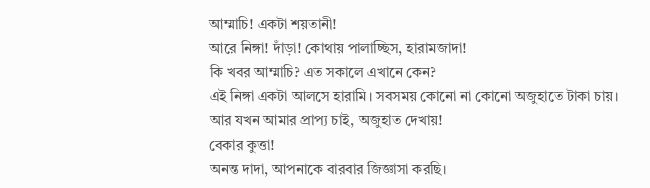আম্মাচি! একটা শয়তানী!
আরে নিঙ্গা! দাঁড়া! কোথায় পালাচ্ছিস, হারামজাদা!
কি খবর আম্মাচি? এত সকালে এখানে কেন?
এই নিঙ্গা একটা আলসে হারামি। সবসময় কোনো না কোনো অজুহাতে টাকা চায়।
আর যখন আমার প্রাপ্য চাই, অজুহাত দেখায়!
বেকার কুত্তা!
অনন্ত দাদা, আপনাকে বারবার জিজ্ঞাসা করছি।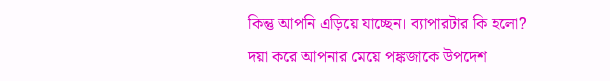কিন্তু আপনি এড়িয়ে যাচ্ছেন। ব্যাপারটার কি হলো?
দয়া করে আপনার মেয়ে পঙ্কজাকে উপদেশ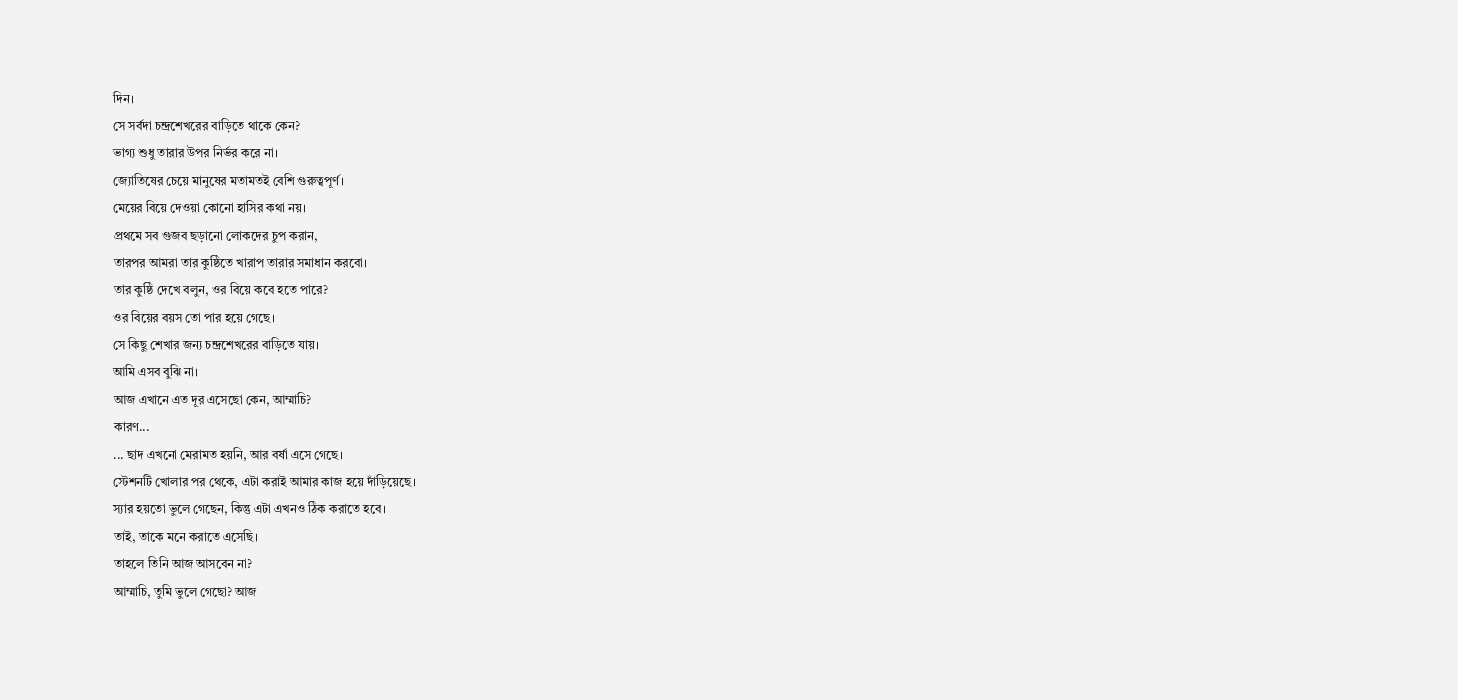দিন।
সে সর্বদা চন্দ্রশেখরের বাড়িতে থাকে কেন?
ভাগ্য শুধু তারার উপর নির্ভর করে না।
জ্যোতিষের চেয়ে মানুষের মতামতই বেশি গুরুত্বপূর্ণ।
মেয়ের বিয়ে দেওয়া কোনো হাসির কথা নয়।
প্রথমে সব গুজব ছড়ানো লোকদের চুপ করান,
তারপর আমরা তার কুষ্ঠিতে খারাপ তারার সমাধান করবো।
তার কুষ্ঠি দেখে বলুন, ওর বিয়ে কবে হতে পারে?
ওর বিয়ের বয়স তো পার হয়ে গেছে।
সে কিছু শেখার জন্য চন্দ্রশেখরের বাড়িতে যায়।
আমি এসব বুঝি না।
আজ এখানে এত দূর এসেছো কেন, আম্মাচি?
কারণ...
... ছাদ এখনো মেরামত হয়নি, আর বর্ষা এসে গেছে।
স্টেশনটি খোলার পর থেকে, এটা করাই আমার কাজ হয়ে দাঁড়িয়েছে।
স্যার হয়তো ভুলে গেছেন, কিন্তু এটা এখনও ঠিক করাতে হবে।
তাই, তাকে মনে করাতে এসেছি।
তাহলে তিনি আজ আসবেন না?
আম্মাচি, তুমি ভুলে গেছো? আজ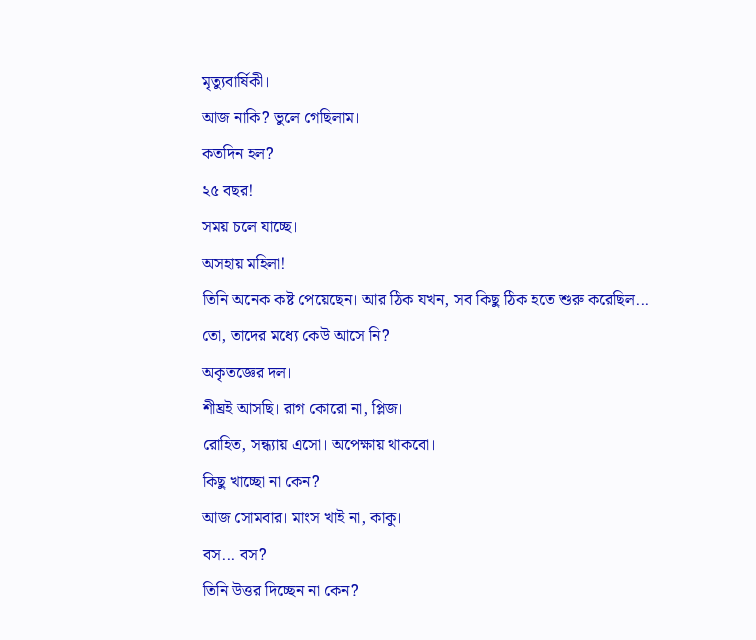মৃত্যুবার্ষিকী।
আজ নাকি? ভুলে গেছিলাম।
কতদিন হল?
২৫ বছর!
সময় চলে যাচ্ছে।
অসহায় মহিলা!
তিনি অনেক কষ্ট পেয়েছেন। আর ঠিক যখন, সব কিছু ঠিক হতে শুরু করেছিল...
তো, তাদের মধ্যে কেউ আসে নি?
অকৃতজ্ঞের দল।
শীঘ্রই আসছি। রাগ কোরো না, প্লিজ।
রোহিত, সন্ধ্যায় এসো। অপেক্ষায় থাকবো।
কিছু খাচ্ছো না কেন?
আজ সোমবার। মাংস খাই না, কাকু।
বস... বস?
তিনি উত্তর দিচ্ছেন না কেন?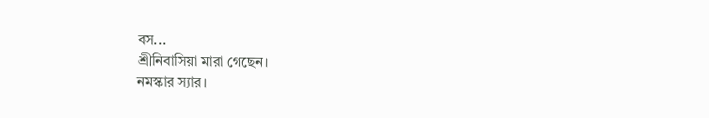বস...
শ্রীনিবাসিয়া মারা গেছেন।
নমস্কার স্যার।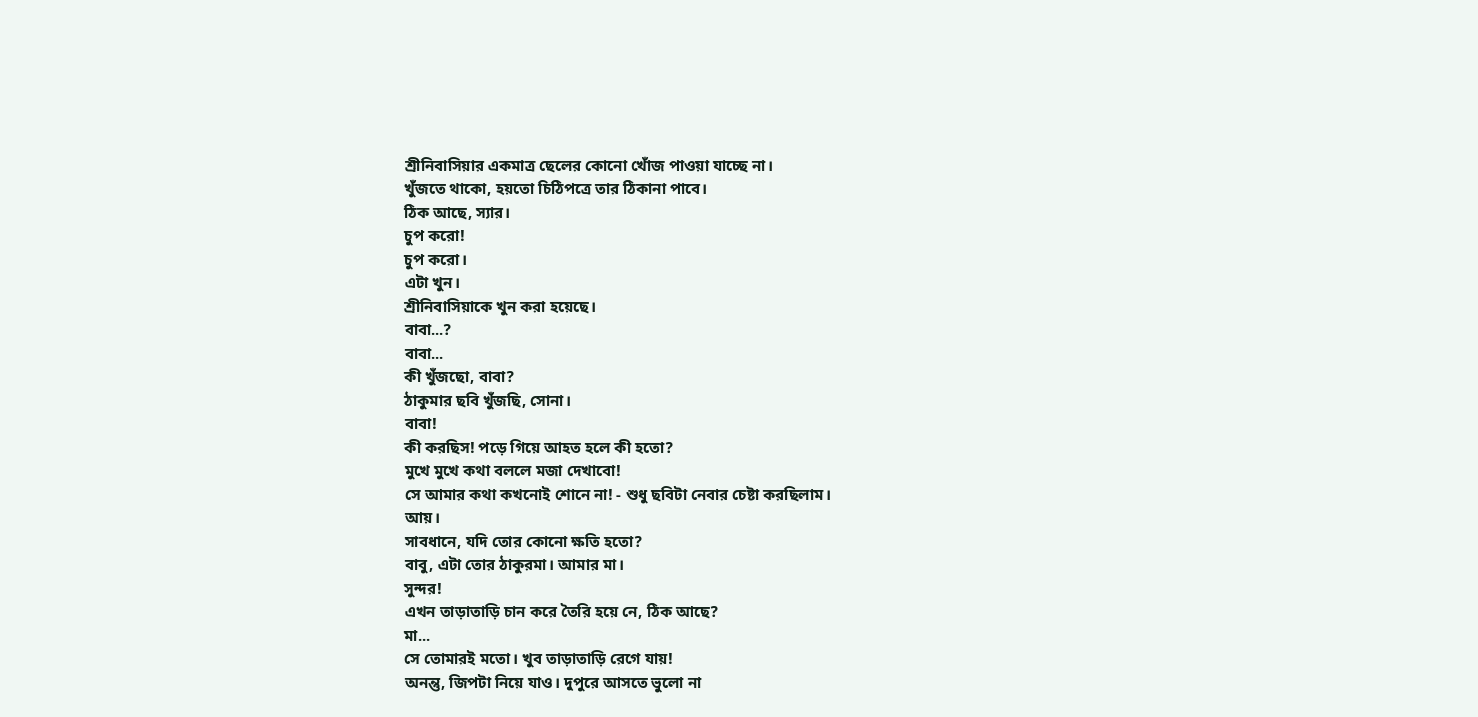শ্রীনিবাসিয়ার একমাত্র ছেলের কোনো খোঁজ পাওয়া যাচ্ছে না।
খুঁজতে থাকো, হয়তো চিঠিপত্রে তার ঠিকানা পাবে।
ঠিক আছে, স্যার।
চুপ করো!
চুপ করো।
এটা খুন।
শ্রীনিবাসিয়াকে খুন করা হয়েছে।
বাবা...?
বাবা...
কী খুঁজছো, বাবা?
ঠাকুমার ছবি খুঁজছি, সোনা।
বাবা!
কী করছিস! পড়ে গিয়ে আহত হলে কী হতো?
মুখে মুখে কথা বললে মজা দেখাবো!
সে আমার কথা কখনোই শোনে না! - শুধু ছবিটা নেবার চেষ্টা করছিলাম।
আয়।
সাবধানে, যদি তোর কোনো ক্ষতি হতো?
বাবু, এটা তোর ঠাকুরমা। আমার মা।
সুন্দর!
এখন তাড়াতাড়ি চান করে তৈরি হয়ে নে, ঠিক আছে?
মা...
সে তোমারই মতো। খুব তাড়াতাড়ি রেগে যায়!
অনন্তু, জিপটা নিয়ে যাও। দুপুরে আসতে ভুলো না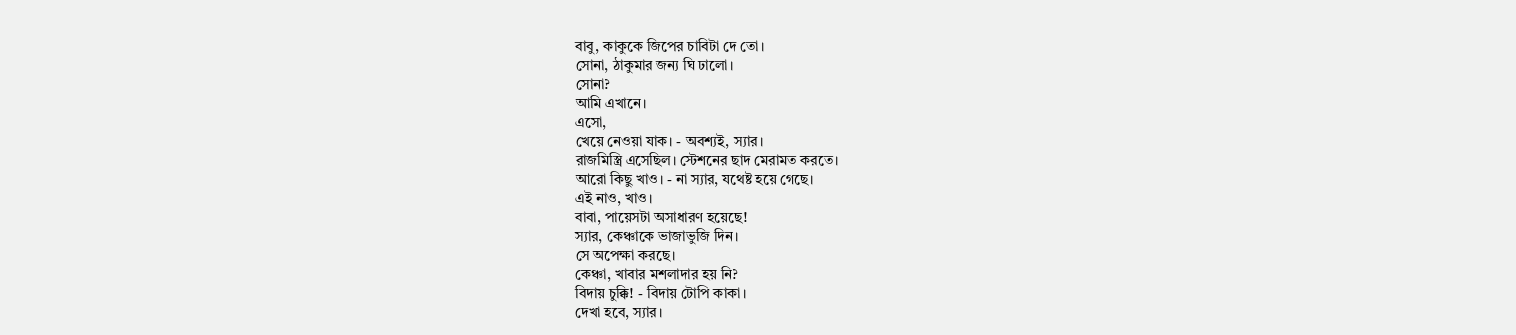বাবু, কাকুকে জিপের চাবিটা দে তো।
সোনা, ঠাকুমার জন্য ঘি ঢালো।
সোনা?
আমি এখানে।
এসো,
খেয়ে নেওয়া যাক। - অবশ্যই, স্যার।
রাজমিস্ত্রি এসেছিল। স্টেশনের ছাদ মেরামত করতে।
আরো কিছু খাও। - না স্যার, যথেষ্ট হয়ে গেছে।
এই নাও, খাও।
বাবা, পায়েসটা অসাধারণ হয়েছে!
স্যার, কেঞ্চাকে ভাজাভুজি দিন।
সে অপেক্ষা করছে।
কেঞ্চা, খাবার মশলাদার হয় নি?
বিদায় চুক্কি! - বিদায় টোপি কাকা।
দেখা হবে, স্যার।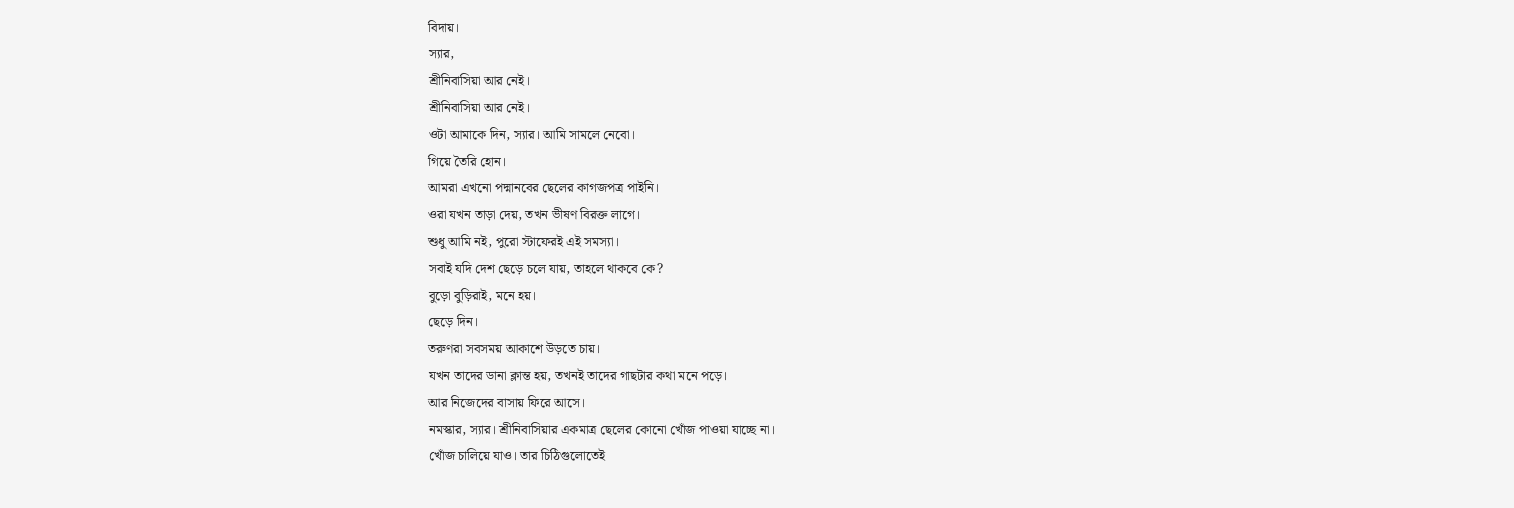বিদায়।
স্যার,
শ্রীনিবাসিয়া আর নেই।
শ্রীনিবাসিয়া আর নেই।
ওটা আমাকে দিন, স্যার। আমি সামলে নেবো।
গিয়ে তৈরি হোন।
আমরা এখনো পদ্মানবের ছেলের কাগজপত্র পাইনি।
ওরা যখন তাড়া দেয়, তখন ভীষণ বিরক্ত লাগে।
শুধু আমি নই, পুরো স্টাফেরই এই সমস্যা।
সবাই যদি দেশ ছেড়ে চলে যায়, তাহলে থাকবে কে?
বুড়ো বুড়িরাই, মনে হয়।
ছেড়ে দিন।
তরুণরা সবসময় আকাশে উড়তে চায়।
যখন তাদের ডানা ক্লান্ত হয়, তখনই তাদের গাছটার কথা মনে পড়ে।
আর নিজেদের বাসায় ফিরে আসে।
নমস্কার, স্যার। শ্রীনিবাসিয়ার একমাত্র ছেলের কোনো খোঁজ পাওয়া যাচ্ছে না।
খোঁজ চালিয়ে যাও। তার চিঠিগুলোতেই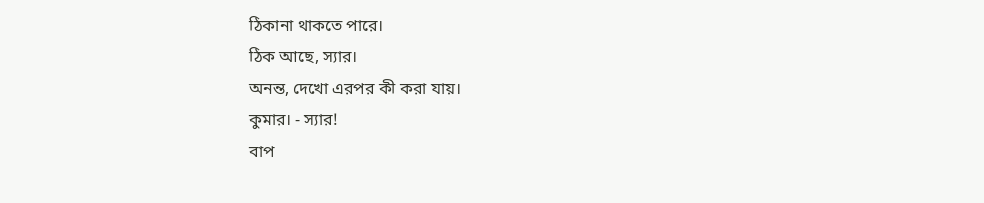ঠিকানা থাকতে পারে।
ঠিক আছে, স্যার।
অনন্ত, দেখো এরপর কী করা যায়।
কুমার। - স্যার!
বাপ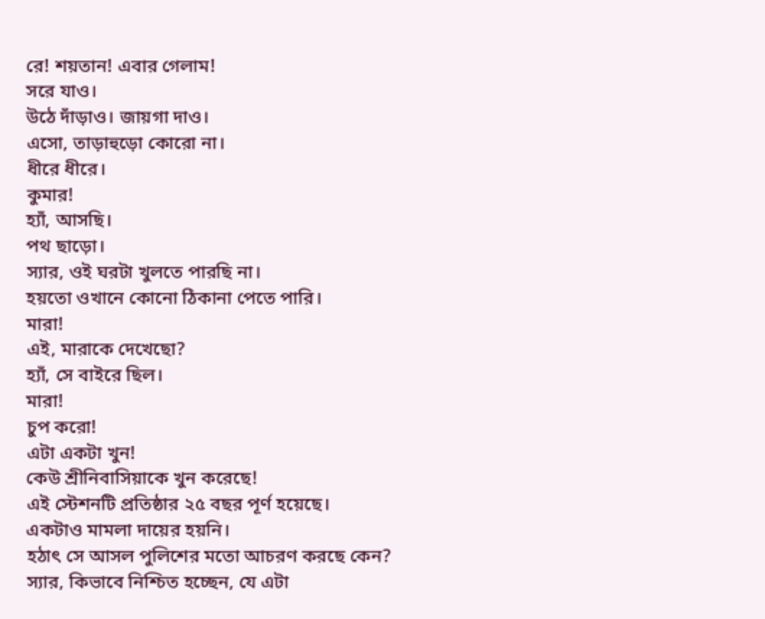রে! শয়তান! এবার গেলাম!
সরে যাও।
উঠে দাঁড়াও। জায়গা দাও।
এসো, তাড়াহুড়ো কোরো না।
ধীরে ধীরে।
কুমার!
হ্যাঁ, আসছি।
পথ ছাড়ো।
স্যার, ওই ঘরটা খুলতে পারছি না।
হয়তো ওখানে কোনো ঠিকানা পেতে পারি।
মারা!
এই, মারাকে দেখেছো?
হ্যাঁ, সে বাইরে ছিল।
মারা!
চুপ করো!
এটা একটা খুন!
কেউ শ্রীনিবাসিয়াকে খুন করেছে!
এই স্টেশনটি প্রতিষ্ঠার ২৫ বছর পূর্ণ হয়েছে।
একটাও মামলা দায়ের হয়নি।
হঠাৎ সে আসল পুলিশের মতো আচরণ করছে কেন?
স্যার, কিভাবে নিশ্চিত হচ্ছেন, যে এটা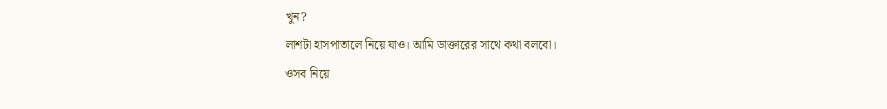খুন?
লাশটা হাসপাতালে নিয়ে যাও। আমি ডাক্তারের সাথে কথা বলবো।
ওসব নিয়ে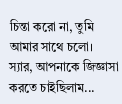চিন্তা করো না, তুমি আমার সাথে চলো।
স্যার, আপনাকে জিজ্ঞাসা করতে চাইছিলাম...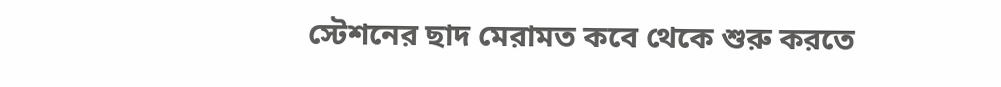স্টেশনের ছাদ মেরামত কবে থেকে শুরু করতে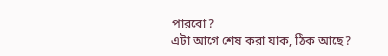পারবো?
এটা আগে শেষ করা যাক, ঠিক আছে?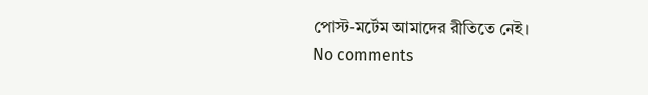পোস্ট-মর্টেম আমাদের রীতিতে নেই।
No comments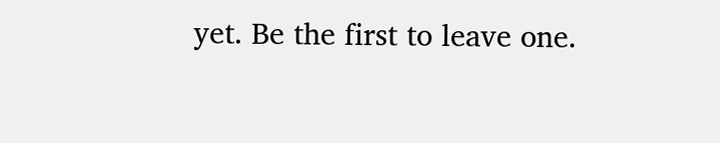yet. Be the first to leave one.